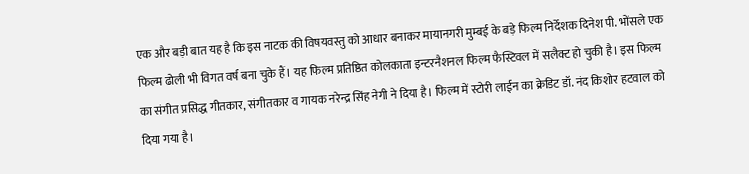एक और बड़ी बात यह है कि इस नाटक की विषयवस्तु को आधार बनाकर मायानगरी मुम्बई के बड़े फिल्म निर्देशक दिनेश पी. भोंसले एक फिल्म ढोली भी विगत वर्ष बना चुके हैं। यह फिल्म प्रतिष्ठित कोलकाता इन्टरनैशनल फिल्म फैस्टिवल में सलैक्ट हो चुकी है। इस फिल्म का संगीत प्रसिद्ध गीतकार, संगीतकार व गायक नरेन्द्र सिंह नेगी ने दिया है। फिल्म में स्टोरी लाईन का क्रेडिट डॉ. नंद किशोर हटवाल को दिया गया है।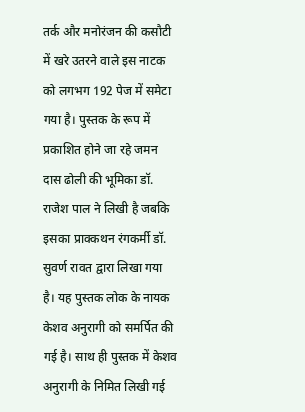तर्क और मनोरंजन की कसौटी में खरे उतरने वाले इस नाटक को लगभग 192 पेज में समेटा गया है। पुस्तक के रूप में प्रकाशित होने जा रहे जमन दास ढोली की भूमिका डॉ. राजेश पाल ने लिखी है जबकि इसका प्राक्कथन रंगकर्मी डॉ. सुवर्ण रावत द्वारा लिखा गया है। यह पुस्तक लोक के नायक केशव अनुरागी को समर्पित की गई है। साथ ही पुस्तक में केशव अनुरागी के निमित लिखी गई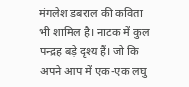मंगलेश डबराल की कविता भी शामिल है। नाटक में कुल पन्द्रह बड़े दृश्य हैं। जो कि अपने आप में एक-एक लघु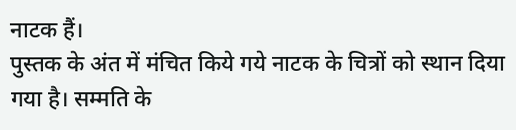नाटक हैं।
पुस्तक के अंत में मंचित किये गये नाटक के चित्रों को स्थान दिया गया है। सम्मति के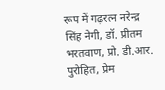रूप में गढ़रत्न नरेन्द्र सिंह नेगी, डॉ. प्रीतम भरतवाण, प्रो. डी.आर. पुरोहित, प्रेम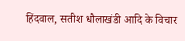हिंदवाल, सतीश धौलाखंडी आदि के विचार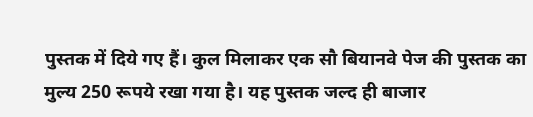पुस्तक में दिये गए हैं। कुल मिलाकर एक सौ बियानवे पेज की पुस्तक का मुल्य 250 रूपये रखा गया है। यह पुस्तक जल्द ही बाजार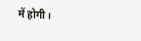में होगी।